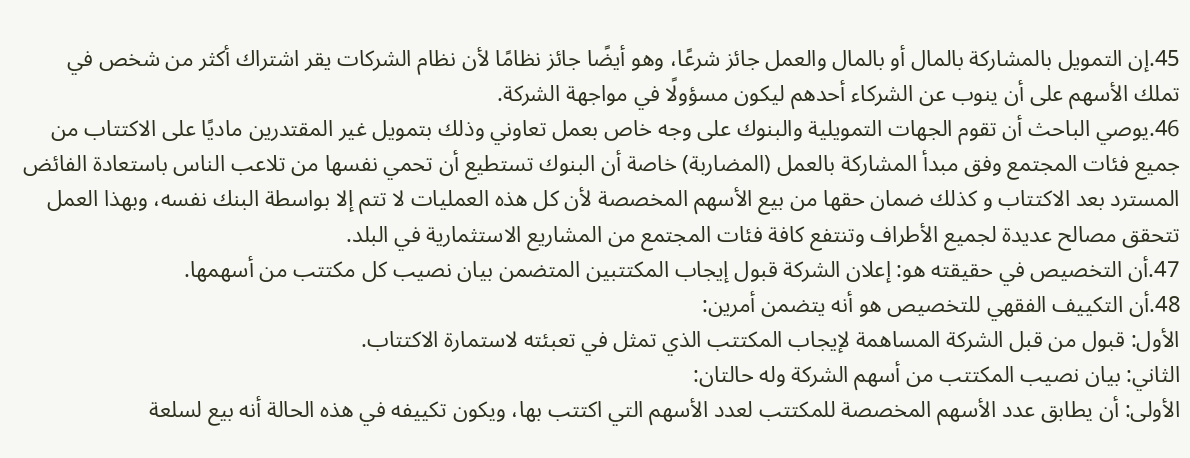45.إن التمويل بالمشاركة بالمال أو بالمال والعمل جائز شرعًا، وهو أيضًا جائز نظامًا لأن نظام الشركات يقر اشتراك أكثر من شخص في تملك الأسهم على أن ينوب عن الشركاء أحدهم ليكون مسؤولًا في مواجهة الشركة.
46.يوصي الباحث أن تقوم الجهات التمويلية والبنوك على وجه خاص بعمل تعاوني وذلك بتمويل غير المقتدرين ماديًا على الاكتتاب من جميع فئات المجتمع وفق مبدأ المشاركة بالعمل (المضاربة) خاصة أن البنوك تستطيع أن تحمي نفسها من تلاعب الناس باستعادة الفائض المسترد بعد الاكتتاب و كذلك ضمان حقها من بيع الأسهم المخصصة لأن كل هذه العمليات لا تتم إلا بواسطة البنك نفسه، وبهذا العمل تتحقق مصالح عديدة لجميع الأطراف وتنتفع كافة فئات المجتمع من المشاريع الاستثمارية في البلد.
47.أن التخصيص في حقيقته هو: إعلان الشركة قبول إيجاب المكتتبين المتضمن بيان نصيب كل مكتتب من أسهمها.
48.أن التكييف الفقهي للتخصيص هو أنه يتضمن أمرين:
الأول: قبول من قبل الشركة المساهمة لإيجاب المكتتب الذي تمثل في تعبئته لاستمارة الاكتتاب.
الثاني: بيان نصيب المكتتب من أسهم الشركة وله حالتان:
الأولى: أن يطابق عدد الأسهم المخصصة للمكتتب لعدد الأسهم التي اكتتب بها، ويكون تكييفه في هذه الحالة أنه بيع لسلعة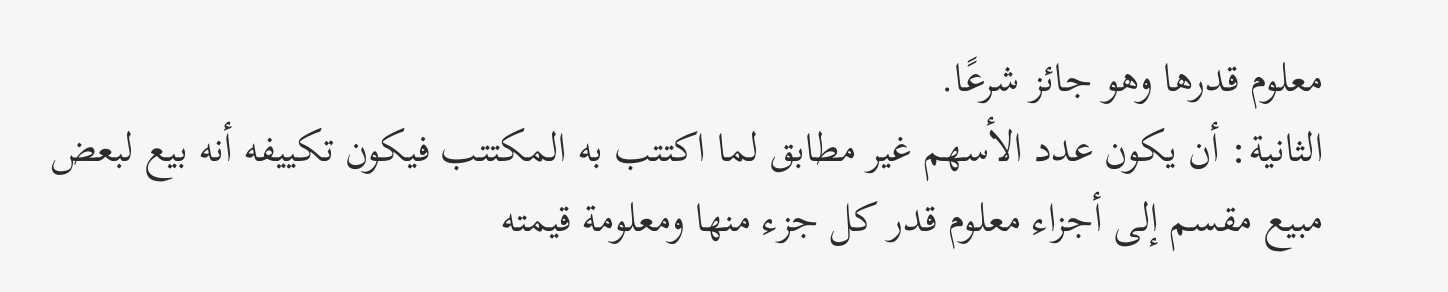معلوم قدرها وهو جائز شرعًا.
الثانية: أن يكون عدد الأسهم غير مطابق لما اكتتب به المكتتب فيكون تكييفه أنه بيع لبعض مبيع مقسم إلى أجزاء معلوم قدر كل جزء منها ومعلومة قيمته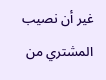غير أن نصيب المشتري من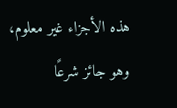هذه الأجزاء غير معلوم، وهو جائز شرعًا